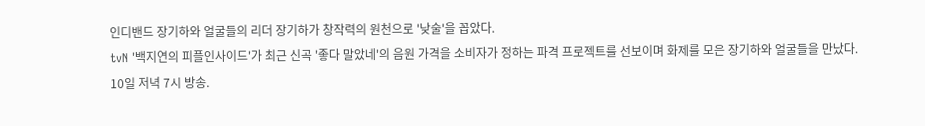인디밴드 장기하와 얼굴들의 리더 장기하가 창작력의 원천으로 '낮술'을 꼽았다.
tvN '백지연의 피플인사이드'가 최근 신곡 '좋다 말았네'의 음원 가격을 소비자가 정하는 파격 프로젝트를 선보이며 화제를 모은 장기하와 얼굴들을 만났다. 10일 저녁 7시 방송.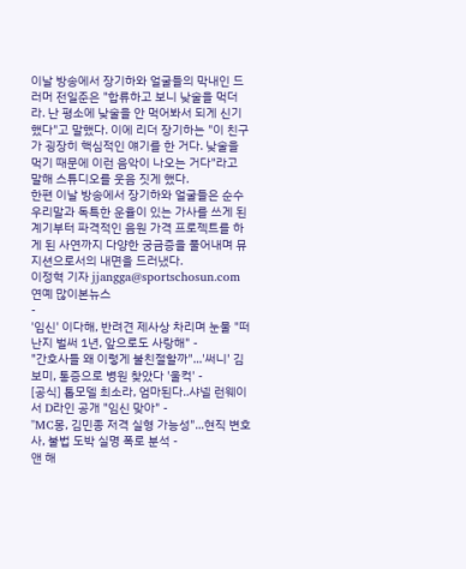이날 방송에서 장기하와 얼굴들의 막내인 드러머 전일준은 "합류하고 보니 낮술을 먹더라. 난 평소에 낮술을 안 먹어봐서 되게 신기했다"고 말했다. 이에 리더 장기하는 "이 친구가 굉장히 핵심적인 얘기를 한 거다. 낮술을 먹기 때문에 이런 음악이 나오는 거다"라고 말해 스튜디오를 웃음 짓게 했다.
한편 이날 방송에서 장기하와 얼굴들은 순수 우리말과 독특한 운율이 있는 가사를 쓰게 된 계기부터 파격적인 음원 가격 프로젝트를 하게 된 사연까지 다양한 궁금증을 풀어내며 뮤지션으로서의 내면을 드러냈다.
이정혁 기자 jjangga@sportschosun.com
연예 많이본뉴스
-
'임신' 이다해, 반려견 제사상 차리며 눈물 "떠난지 벌써 1년, 앞으로도 사랑해" -
"간호사들 왜 이렇게 불친절할까"...'써니' 김보미, 통증으로 병원 찾았다 '울컥' -
[공식] 톱모델 최소라, 엄마된다..샤넬 런웨이서 D라인 공개 "임신 맞아" -
"MC몽, 김민종 저격 실형 가능성"...현직 변호사, 불법 도박 실명 폭로 분석 -
앤 해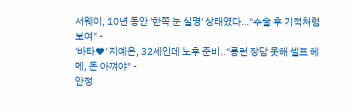서웨이, 10년 동안 '한쪽 눈 실명' 상태였다…"수술 후 기적처럼 보여" -
'바타♥' 지예은, 32세인데 노후 준비.."롱런 장담 못해 셀프 헤메, 돈 아껴야" -
안정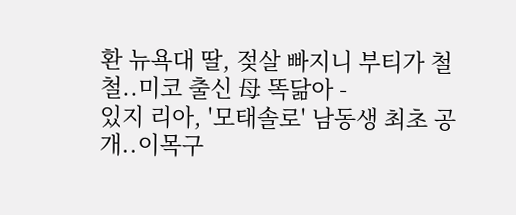환 뉴욕대 딸, 젖살 빠지니 부티가 철철..미코 출신 母 똑닮아 -
있지 리아, '모태솔로' 남동생 최초 공개..이목구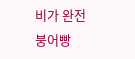비가 완전 붕어빵